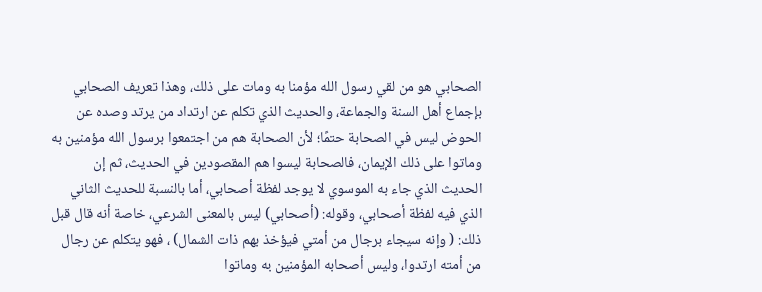الصحابي هو من لقي رسول الله مؤمنا به ومات على ذلك، وهذا تعريف الصحابي بإجماع أهل السنة والجماعة، والحديث الذي تكلم عن ارتداد من يرتد وصده عن الحوض ليس في الصحابة حتمًا؛ لأن الصحابة هم من اجتمعوا برسول الله مؤمنين به وماتوا على ذلك الإيمان، فالصحابة ليسوا هم المقصودين في الحديث، ثم إن الحديث الذي جاء به الموسوي لا يوجد لفظة أصحابي، أما بالنسبة للحديث الثاني الذي فيه لفظة أصحابي، وقوله: (أصحابي) ليس بالمعنى الشرعي، خاصة أنه قال قبل ذلك: ( وإنه سيجاء برجال من أمتي فيؤخذ بهم ذات الشمال) ، فهو يتكلم عن رجال من أمته ارتدوا، وليس أصحابه المؤمنين به وماتوا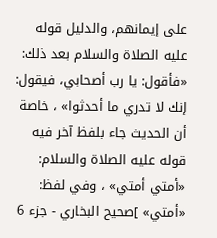على إيمانهم، والدليل قوله عليه الصلاة والسلام بعد ذلك: «فأقول: يا رب أصحابي، فيقول: إنك لا تدري ما أحدثوا» ، خاصة أن الحديث جاء بلفظ آخر فيه قوله عليه الصلاة والسلام: «أمتي أمتي» ، وفي لفظ: «أمتي» ]صحيح البخاري - جزء 6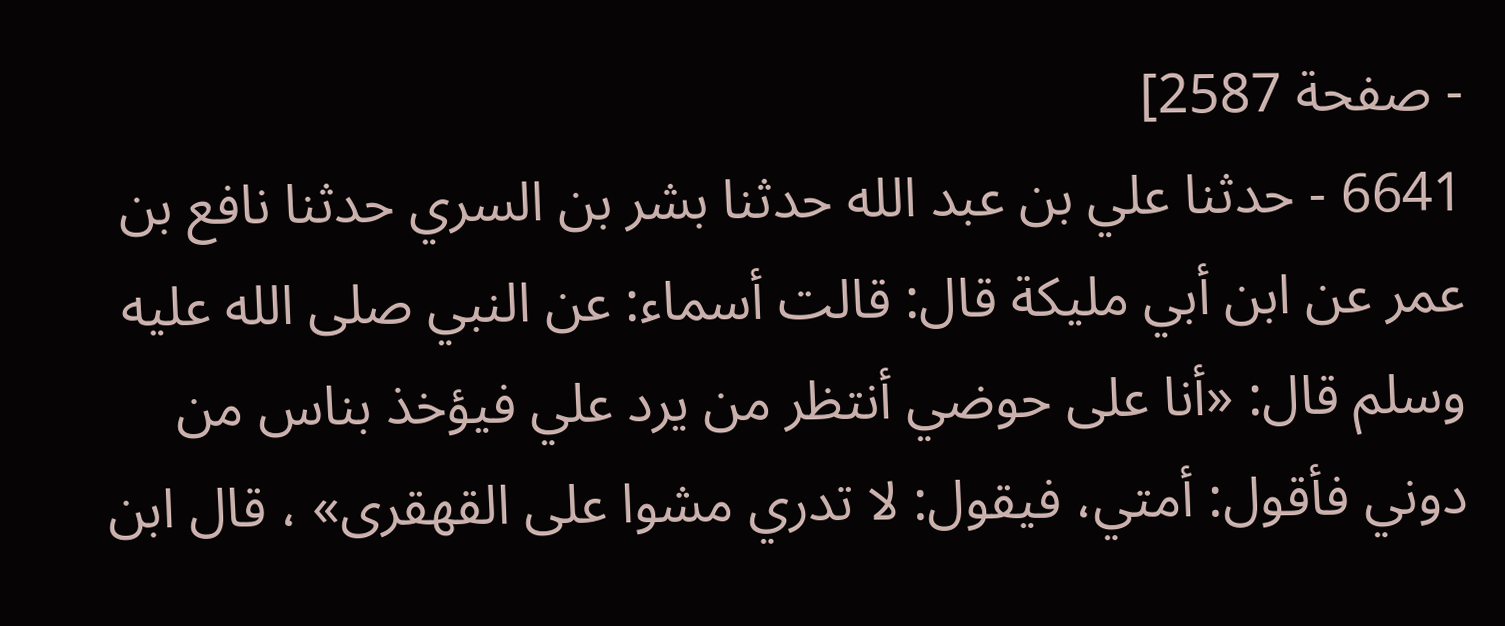- صفحة 2587]
6641 - حدثنا علي بن عبد الله حدثنا بشر بن السري حدثنا نافع بن عمر عن ابن أبي مليكة قال: قالت أسماء: عن النبي صلى الله عليه وسلم قال: «أنا على حوضي أنتظر من يرد علي فيؤخذ بناس من دوني فأقول: أمتي، فيقول: لا تدري مشوا على القهقرى» ، قال ابن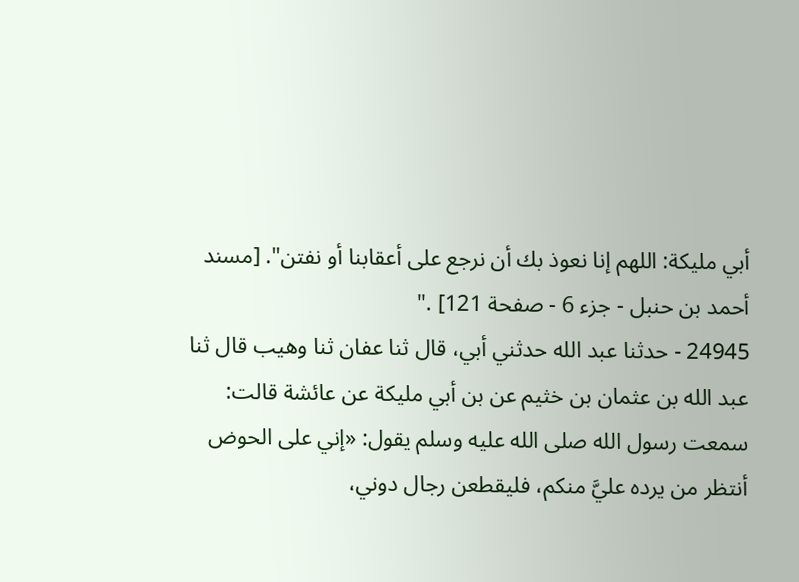أبي مليكة: اللهم إنا نعوذ بك أن نرجع على أعقابنا أو نفتن". [مسند أحمد بن حنبل - جزء 6 - صفحة 121] ."
24945 - حدثنا عبد الله حدثني أبي، قال ثنا عفان ثنا وهيب قال ثنا عبد الله بن عثمان بن خثيم عن بن أبي مليكة عن عائشة قالت: سمعت رسول الله صلى الله عليه وسلم يقول: «إني على الحوض أنتظر من يرده عليَّ منكم، فليقطعن رجال دوني،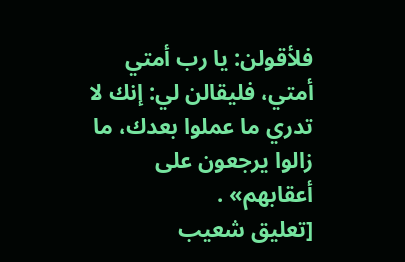فلأقولن: يا رب أمتي أمتي، فليقالن لي: إنك لا تدري ما عملوا بعدك، ما زالوا يرجعون على أعقابهم» .
[تعليق شعيب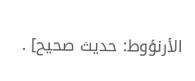الأرنؤوط: حديث صحيح] .